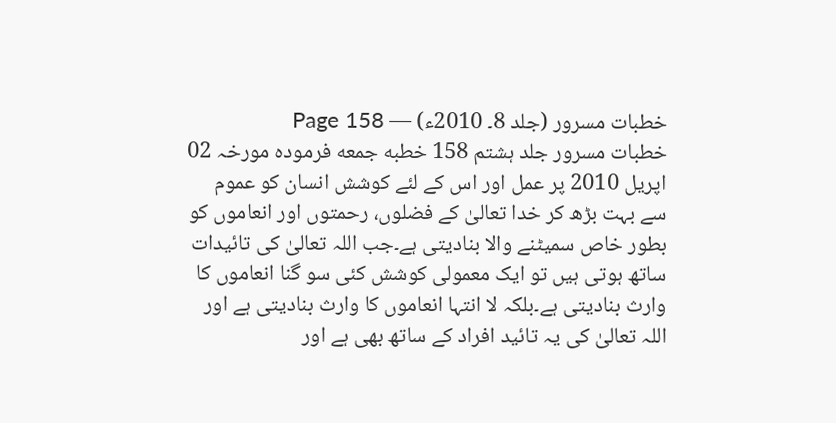خطبات مسرور (جلد 8۔ 2010ء) — Page 158
خطبات مسرور جلد ہشتم 158 خطبه جمعه فرمودہ مورخہ 02 اپریل 2010 پر عمل اور اس کے لئے کوشش انسان کو عموم سے بہت بڑھ کر خدا تعالیٰ کے فضلوں، رحمتوں اور انعاموں کو بطور خاص سمیٹنے والا بنادیتی ہے۔جب اللہ تعالیٰ کی تائیدات ساتھ ہوتی ہیں تو ایک معمولی کوشش کئی سو گنا انعاموں کا وارث بنادیتی ہے۔بلکہ لا انتہا انعاموں کا وارث بنادیتی ہے اور اللہ تعالیٰ کی یہ تائید افراد کے ساتھ بھی ہے اور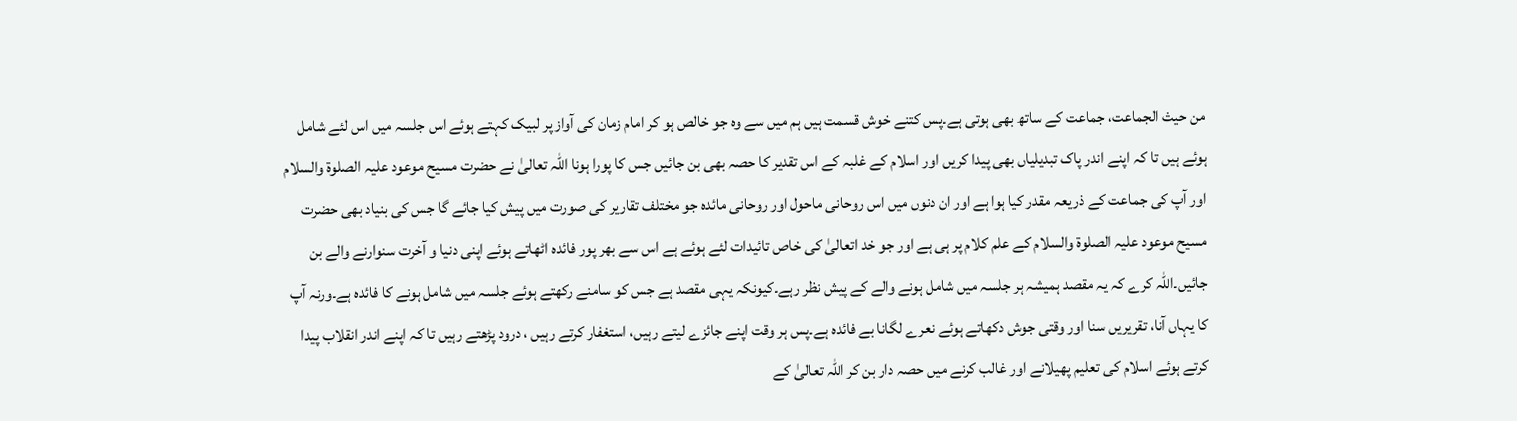من حیث الجماعت، جماعت کے ساتھ بھی ہوتی ہے۔پس کتنے خوش قسمت ہیں ہم میں سے وہ جو خالص ہو کر امام زمان کی آواز پر لبیک کہتے ہوئے اس جلسہ میں اس لئے شامل ہوئے ہیں تا کہ اپنے اندر پاک تبدیلیاں بھی پیدا کریں اور اسلام کے غلبہ کے اس تقدیر کا حصہ بھی بن جائیں جس کا پورا ہونا اللہ تعالیٰ نے حضرت مسیح موعود علیہ الصلوۃ والسلام اور آپ کی جماعت کے ذریعہ مقدر کیا ہوا ہے اور ان دنوں میں اس روحانی ماحول اور روحانی مائدہ جو مختلف تقاریر کی صورت میں پیش کیا جائے گا جس کی بنیاد بھی حضرت مسیح موعود علیہ الصلوۃ والسلام کے علم کلام پر ہی ہے اور جو خد اتعالیٰ کی خاص تائیدات لئے ہوئے ہے اس سے بھر پور فائدہ اٹھاتے ہوئے اپنی دنیا و آخرت سنوارنے والے بن جائیں۔اللہ کرے کہ یہ مقصد ہمیشہ ہر جلسہ میں شامل ہونے والے کے پیش نظر رہے۔کیونکہ یہی مقصد ہے جس کو سامنے رکھتے ہوئے جلسہ میں شامل ہونے کا فائدہ ہے۔ورنہ آپ کا یہاں آنا، تقریریں سنا اور وقتی جوش دکھاتے ہوئے نعرے لگانا بے فائدہ ہے۔پس ہر وقت اپنے جائزے لیتے رہیں، استغفار کرتے رہیں ، درود پڑھتے رہیں تا کہ اپنے اندر انقلاب پیدا کرتے ہوئے اسلام کی تعلیم پھیلانے اور غالب کرنے میں حصہ دار بن کر اللہ تعالیٰ کے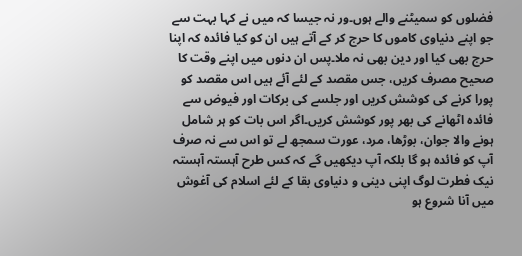فضلوں کو سمیٹنے والے ہوں۔ور نہ جیسا کہ میں نے کہا بہت سے جو اپنے دنیاوی کاموں کا حرج کر کے آتے ہیں ان کو کیا فائدہ کہ اپنا حرج بھی کیا اور دین بھی نہ ملا۔پس ان دنوں میں اپنے وقت کا صحیح مصرف کریں، جس مقصد کے لئے آئے ہیں اس مقصد کو پورا کرنے کی کوشش کریں اور جلسے کی برکات اور فیوض سے فائدہ اٹھانے کی بھر پور کوشش کریں۔اگر اس بات کو ہر شامل ہونے والا جوان، بوڑھا، مرد، عورت سمجھ لے تو اس سے نہ صرف آپ کو فائدہ ہو گا بلکہ آپ دیکھیں گے کہ کس طرح آہستہ آہستہ نیک فطرت لوگ اپنی دینی و دنیاوی بقا کے لئے اسلام کی آغوش میں آنا شروع ہو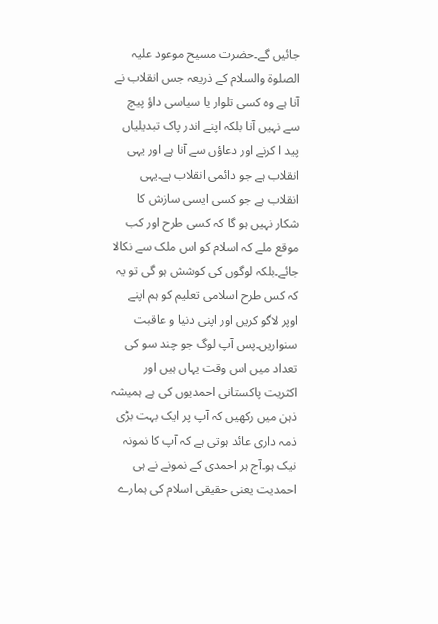جائیں گے۔حضرت مسیح موعود علیہ الصلوۃ والسلام کے ذریعہ جس انقلاب نے آنا ہے وہ کسی تلوار یا سیاسی داؤ پیچ سے نہیں آنا بلکہ اپنے اندر پاک تبدیلیاں پید ا کرنے اور دعاؤں سے آنا ہے اور یہی انقلاب ہے جو دائمی انقلاب ہے۔یہی انقلاب ہے جو کسی ایسی سازش کا شکار نہیں ہو گا کہ کسی طرح اور کب موقع ملے کہ اسلام کو اس ملک سے نکالا جائے۔بلکہ لوگوں کی کوشش ہو گی تو یہ کہ کس طرح اسلامی تعلیم کو ہم اپنے اوپر لاگو کریں اور اپنی دنیا و عاقبت سنواریں۔پس آپ لوگ جو چند سو کی تعداد میں اس وقت یہاں ہیں اور اکثریت پاکستانی احمدیوں کی ہے ہمیشہ ذہن میں رکھیں کہ آپ پر ایک بہت بڑی ذمہ داری عائد ہوتی ہے کہ آپ کا نمونہ نیک ہو۔آج ہر احمدی کے نمونے نے ہی احمدیت یعنی حقیقی اسلام کی ہمارے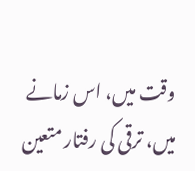وقت میں، اس زمانے میں، ترقی کی رفتار متعین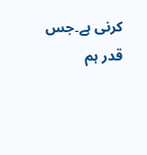کرنی ہے۔جس قدر ہم